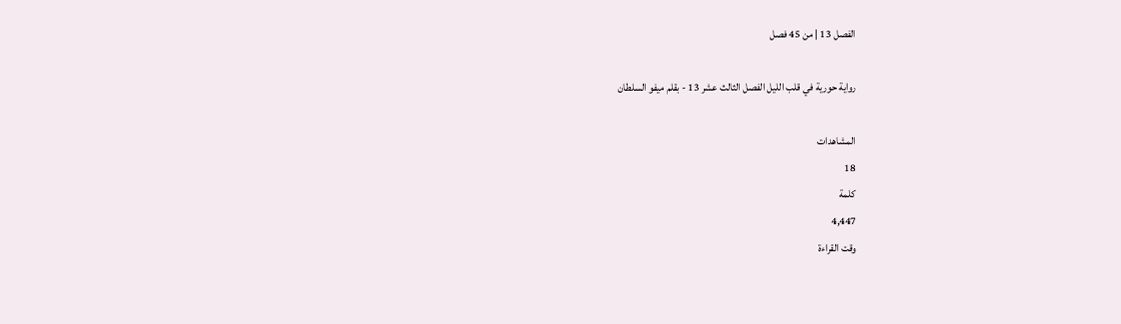الفصل 13 | من 45 فصل

رواية حورية في قلب الليل الفصل الثالث عشر 13 - بقلم ميفو السلطان

المشاهدات
18
كلمة
4,447
وقت القراءة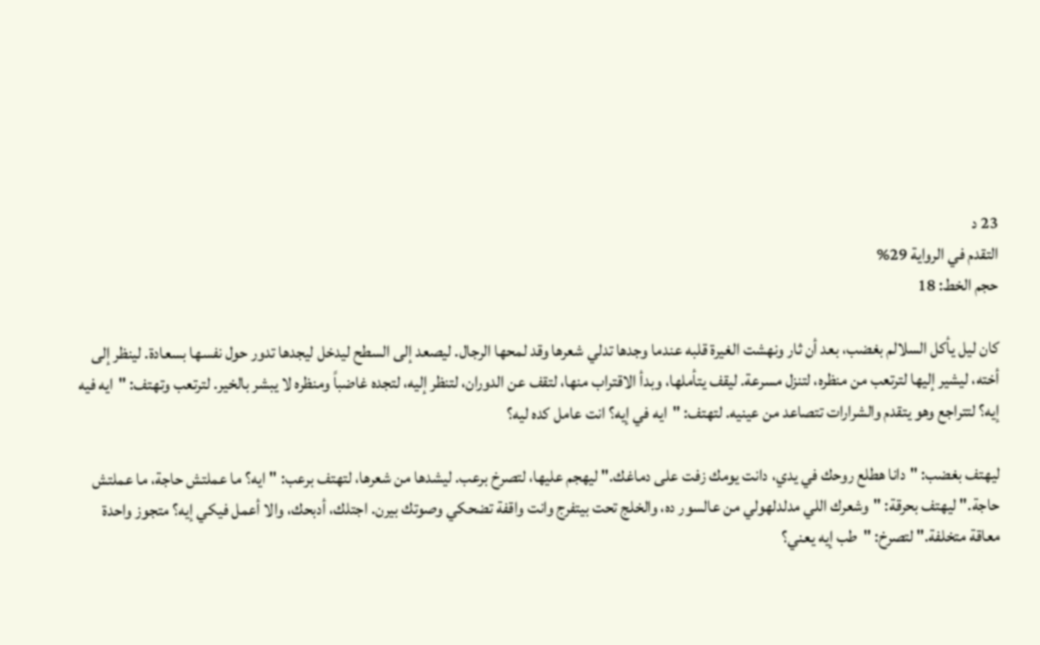23 د
التقدم في الرواية 29%
حجم الخط: 18

كان ليل يأكل السلالم بغضب، بعد أن ثار ونهشت الغيرة قلبه عندما وجدها تدلي شعرها وقد لمحها الرجال. ليصعد إلى السطح ليدخل ليجدها تدور حول نفسها بسعادة. لينظر إلى أخته، ليشير إليها لترتعب من منظره، لتنزل مسرعة. ليقف يتأملها، وبدأ الاقتراب منها، لتقف عن الدوران، لتنظر إليه، لتجده غاضباً ومنظره لا يبشر بالخير. لترتعب وتهتف: "ايه فيه إيه؟ لتتراجع وهو يتقدم والشرارات تتصاعد من عينيه. لتهتف: "ايه في إيه؟ انت عامل كده ليه؟

ليهتف بغضب: "دانا هطلع روحك في يدي، دانت يومك زفت على دماغك." ليهجم عليها، لتصرخ برعب. ليشدها من شعرها، لتهتف برعب: "ايه؟ ما عملتش حاجة، ما عملتش حاجة." ليهتف بحرقة: "وشعرك اللي مدلدلهولي من عالسور ده، والخلج تحت بيتفرج وانت واقفة تضحكي وصوتك بيرن. اجتلك، أدبحك، والا أعمل فيكي إيه؟ متجوز واحدة معاقة متخلفة." لتصرخ: "طب إيه يعني؟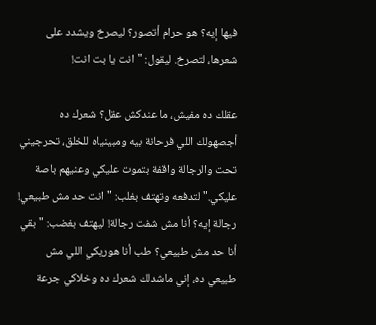فيها إيه؟ هو حرام أتصور؟ ليصرخ ويشدد على شعرها، لتصرخ. ليقول: "انت يا بت انت!

عقلك ده مفيش، ما عندكش عقل؟ شعرك ده أجصهولك اللي فرحانة بيه ومبينياه للخلق، تحرجيني تحت والرجالة واقفة بتموت عليكي وعنيهم باصة عليكي." لتدفعه وتهتف بغلب: "انت حد مش طبيعي! رجالة إيه؟ أنا مش شفت رجالة! ليهتف بغضب: "بقي أنا حد مش طبيعي؟ طب أنا هوريكي اللي مش طبيعي ده، إني ماشدلك شعرك ده وخلاكي جرعة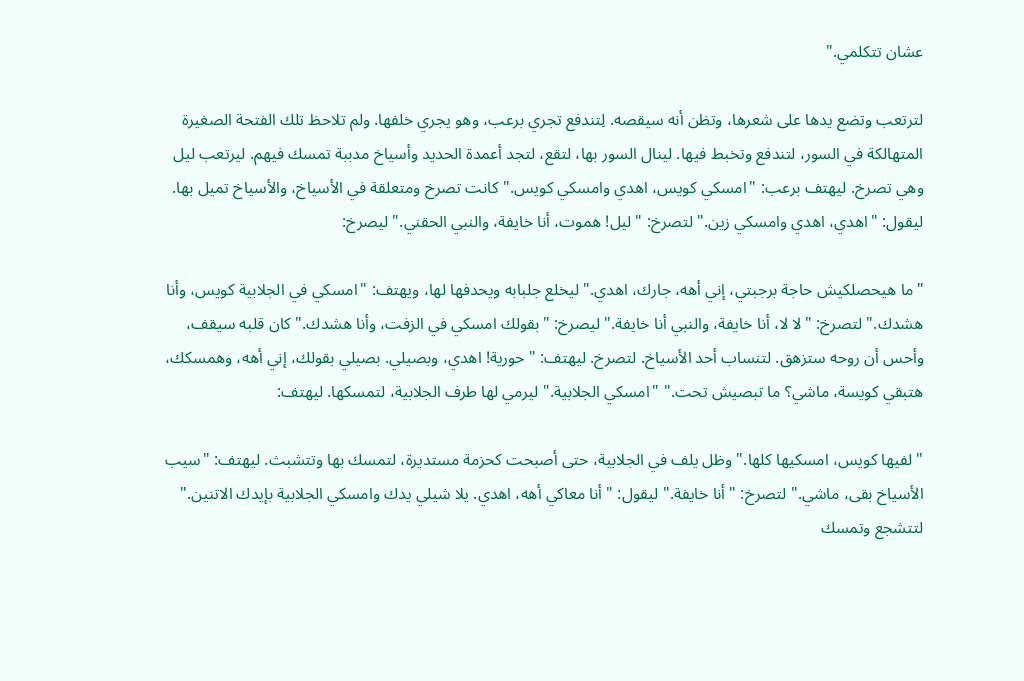عشان تتكلمي."

لترتعب وتضع يدها على شعرها، وتظن أنه سيقصه. لِتندفع تجري برعب، وهو يجري خلفها. ولم تلاحظ تلك الفتحة الصغيرة المتهالكة في السور، لتندفع وتخبط فيها. لينال السور بها، لتقع، لتجد أعمدة الحديد وأسياخ مدببة تمسك فيهم. ليرتعب ليل وهي تصرخ. ليهتف برعب: "امسكي كويس، اهدي وامسكي كويس." كانت تصرخ ومتعلقة في الأسياخ، والأسياخ تميل بها. ليقول: "اهدي، اهدي وامسكي زين." لتصرخ: "ليل! هموت، أنا خايفة، والنبي الحقني." ليصرخ:

"ما هيحصلكيش حاجة برجبتي، إني أهه، جارك، اهدي." ليخلع جلبابه ويحدفها لها، ويهتف: "امسكي في الجلابية كويس، وأنا هشدك." لتصرخ: "لا لا، أنا خايفة، والنبي أنا خايفة." ليصرخ: "بقولك امسكي في الزفت، وأنا هشدك." كان قلبه سيقف، وأحس أن روحه ستزهق. لتنساب أحد الأسياخ. لتصرخ. ليهتف: "حورية! اهدي، وبصيلي. بصيلي بقولك، إني أهه، وهمسكك، هتبقي كويسة، ماشي؟ ما تبصيش تحت." "امسكي الجلابية." ليرمي لها طرف الجلابية، لتمسكها. ليهتف:

"لفيها كويس، امسكيها كلها." وظل يلف في الجلابية، حتى أصبحت كحزمة مستديرة، لتمسك بها وتتشبث. ليهتف: "سيب الأسياخ بقى، ماشي." لتصرخ: "أنا خايفة." ليقول: "أنا معاكي أهه، اهدي. يلا شيلي يدك وامسكي الجلابية بإيدك الاتنين." لتتشجع وتمسك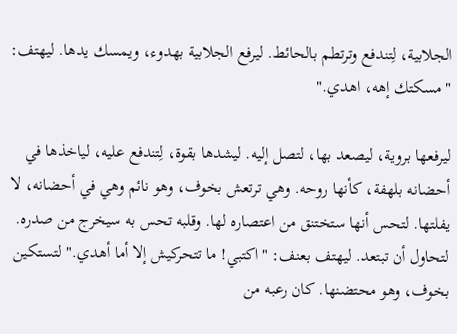الجلابية، لِتندفع وترتطم بالحائط. ليرفع الجلابية بهدوء، ويمسك يدها. ليهتف: "مسكتك إهه، اهدي."

ليرفعها بروية، ليصعد بها، لتصل إليه. ليشدها بقوة، لِتندفع عليه، لياخذها في أحضانه بلهفة، كأنها روحه. وهي ترتعش بخوف، وهو نائم وهي في أحضانه، لا يفلتها. لتحس أنها ستختنق من اعتصاره لها. وقلبه تحس به سيخرج من صدره. لتحاول أن تبتعد. ليهتف بعنف: "اكتبي! ما تتحركيش إلا أما أهدي." لتستكين بخوف، وهو محتضنها. كان رعبه من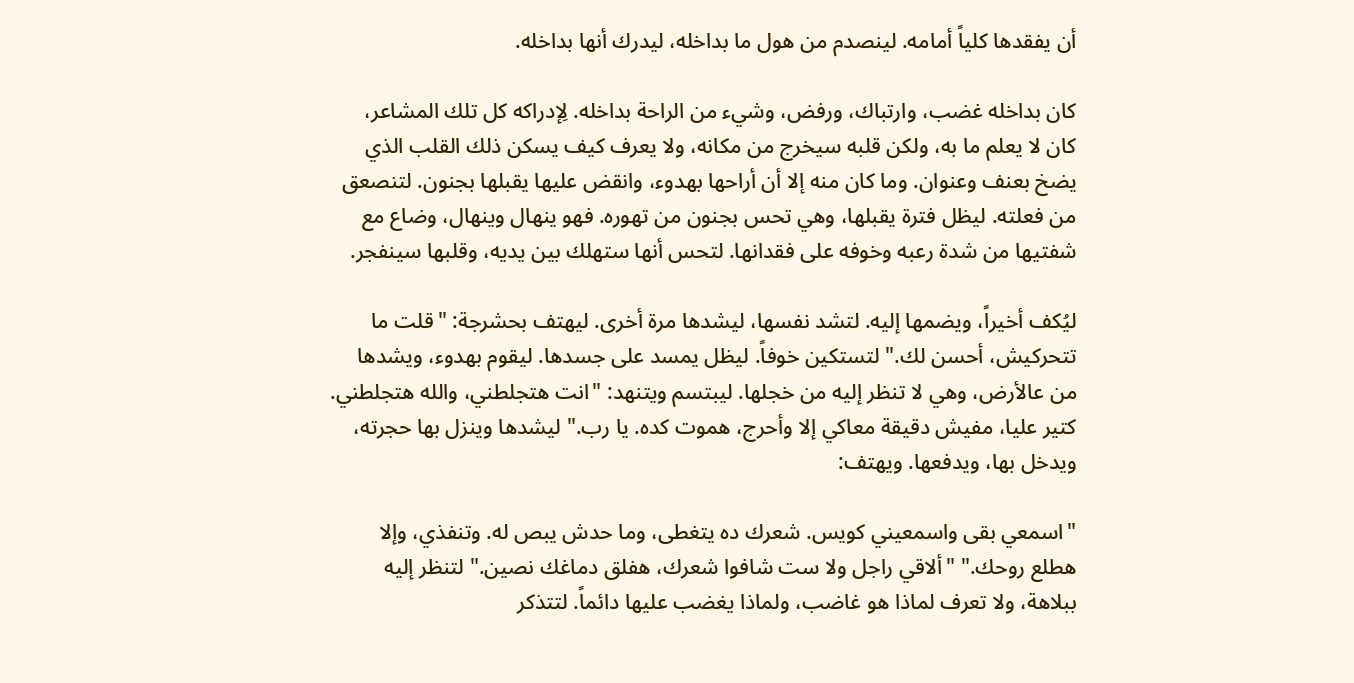أن يفقدها كلياً أمامه. لينصدم من هول ما بداخله، ليدرك أنها بداخله.

كان بداخله غضب، وارتباك، ورفض، وشيء من الراحة بداخله. لِإدراكه كل تلك المشاعر، كان لا يعلم ما به، ولكن قلبه سيخرج من مكانه، ولا يعرف كيف يسكن ذلك القلب الذي يضخ بعنف وعنوان. وما كان منه إلا أن أراحها بهدوء، وانقض عليها يقبلها بجنون. لتنصعق من فعلته. ليظل فترة يقبلها، وهي تحس بجنون من تهوره. فهو ينهال وينهال، وضاع مع شفتيها من شدة رعبه وخوفه على فقدانها. لتحس أنها ستهلك بين يديه، وقلبها سينفجر.

ليُكف أخيراً، ويضمها إليه. لتشد نفسها، ليشدها مرة أخرى. ليهتف بحشرجة: "قلت ما تتحركيش، أحسن لك." لتستكين خوفاً. ليظل يمسد على جسدها. ليقوم بهدوء، ويشدها من عالأرض، وهي لا تنظر إليه من خجلها. ليبتسم ويتنهد: "انت هتجلطني، والله هتجلطني. كتير عليا، مفيش دقيقة معاكي إلا وأحرج، هموت كده. يا رب." ليشدها وينزل بها حجرته، ويدخل بها، ويدفعها. ويهتف:

"اسمعي بقى واسمعيني كويس. شعرك ده يتغطى، وما حدش يبص له. وتنفذي، وإلا هطلع روحك." "ألاقي راجل ولا ست شافوا شعرك، هفلق دماغك نصين." لتنظر إليه ببلاهة، ولا تعرف لماذا هو غاضب، ولماذا يغضب عليها دائماً. لتتذكر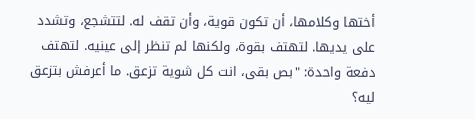أختها وكلامها، أن تكون قوية، وأن تقف له. لتتشجع، وتشدد على يديها. لتهتف بقوة، ولكنها لم تنظر إلى عينيه. لتهتف دفعة واحدة: "بص بقى، انت كل شوية تزعق. ما أعرفش بتزعق ليه؟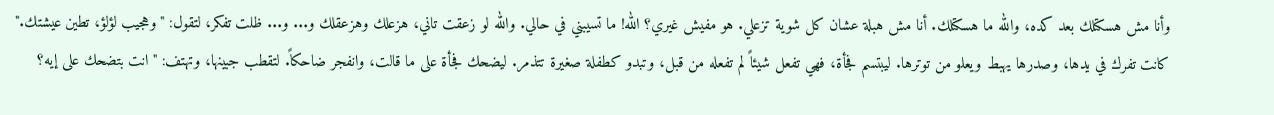وأنا مش هسكتلك بعد كده، والله ما هسكتلك. أنا مش هبلة عشان كل شوية تزعلي. هو مفيش غيري؟ الله! ما تسيبني في حالي. والله لو زعقت تاني، هزعلك وهزعقلك و... و... ظلت تفكر، لتقول: "وهجيب لؤلؤ، تطين عيشتك." كانت تفرك في يدها، وصدرها يهبط ويعلو من توترها. ليبتسم فجأة، فهي تفعل شيئاً لم تفعله من قبل، وتبدو كطفلة صغيرة تتذمر. ليضحك فجأة على ما قالت، وانفجر ضاحكاً. لتقطب جبينها، وتهتف: "انت بتضحك على إيه؟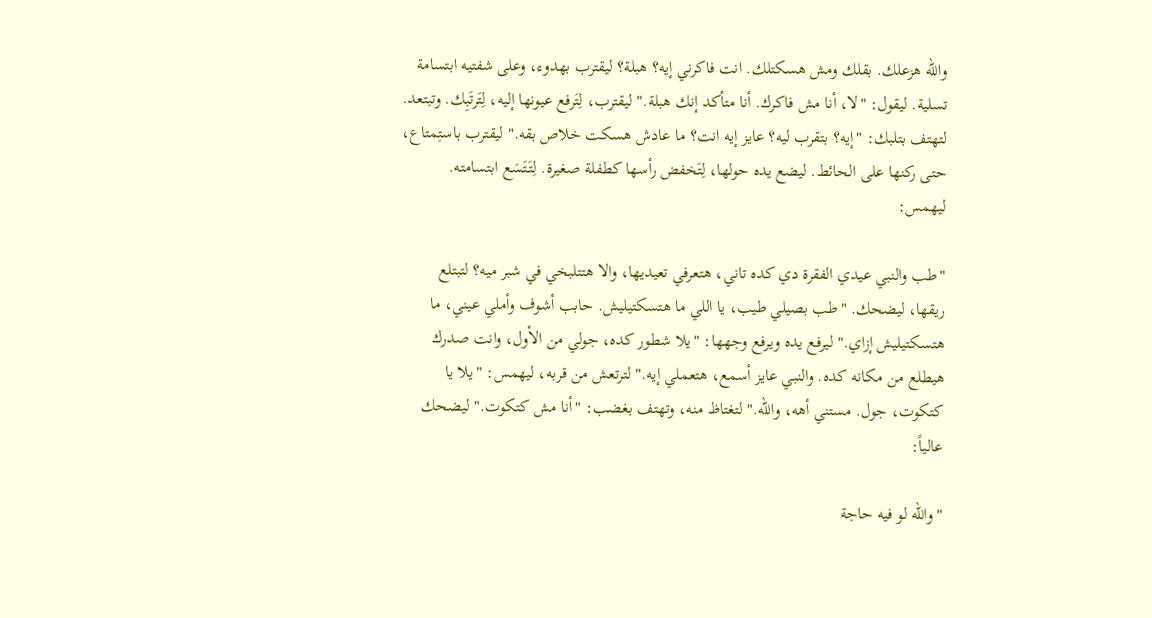والله هزعلك. بقلك ومش هسكتلك. انت فاكرني إيه؟ هبلة؟ ليقترب بهدوء، وعلى شفتيه ابتسامة تسلية. ليقول: "لا، أنا مش فاكرك. أنا متأكد إنك هبلة." ليقترب، لِتَرفع عيونها إليه، لِتَرتَبِك. وتبتعد. لتهتف بتلبك: "إيه؟ بتقرب ليه؟ عايز إيه انت؟ ما عادش هسكت خلاص بقه." ليقترب باستِمتاع، حتى ركنها على الحائط. ليضع يده حولها، لِتَخفض رأسها كطفلة صغيرة. لِتَتَسَع ابتسامته. ليهمس:

"طب والنبي عيدي الفقرة دي كده تاني، هتعرفي تعيديها، والا هتتلبخي في شبر ميه؟ لتبتلع ريقها، ليضحك. "طب بصيلي طيب، يا اللي ما هتسكتيليش. حابب أشوف وأملي عيني، ما هتسكتيليش إزاي." ليرفع يده ويرفع وجهها: "يلا شطور كده، جولي من الأول، وانت صدرك هيطلع من مكانه كده. والنبي عايز أسمع، هتعملي إيه." لترتعش من قربه، ليهمس: "يلا يا كتكوت، جول. مستني أهه، والله." لتغتاظ منه، وتهتف بغضب: "أنا مش كتكوت." ليضحك عالياً:

"والله لو فيه حاجة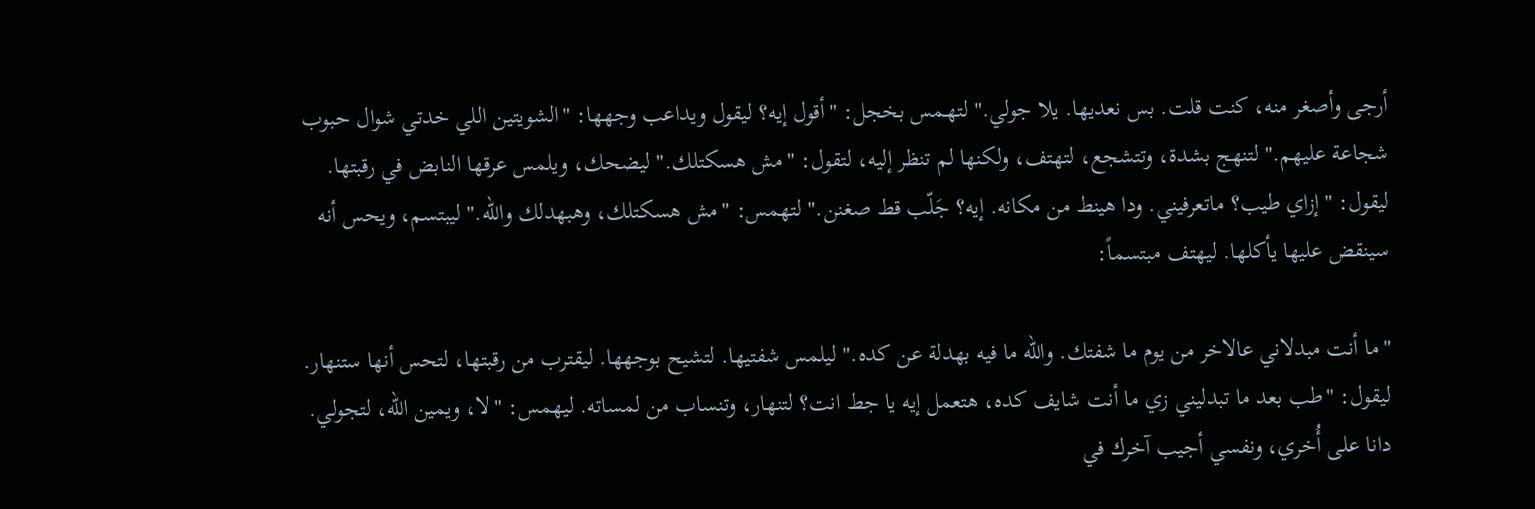أرجى وأصغر منه، كنت قلت. بس نعديها. يلا جولي." لتهـمس بخجل: "أقول إيه؟ ليقول ويداعب وجهها: "الشويتين اللي خدتي شوال حبوب شجاعة عليهم." لتنهج بشدة، وتتشجع، لتهتف، ولكنها لم تنظر إليه، لتقول: "مش هسكتلك." ليضحك، ويلمس عرقها النابض في رقبتها. ليقول: "إزاي طيب؟ ماتعرفيني. ودا هينط من مكانه. إيه؟ جَلّب قط صغنن." لتهمس: "مش هسكتلك، وهبهدلك والله." ليبتسم، ويحس أنه سينقض عليها يأكلها. ليهتف مبتسماً:

"ما أنت مبدلاني عالاخر من يوم ما شفتك. والله ما فيه بهدلة عن كده." ليلمس شفتيها. لتشيح بوجهها. ليقترب من رقبتها، لتحس أنها ستنهار. ليقول: "طب بعد ما تبدليني زي ما أنت شايف كده، هتعمل إيه يا جط انت؟ لتنهار، وتنساب من لمساته. ليهمس: "لا، ويمين الله، لتجولي. دانا على أُخري، ونفسي أجيب آخرك في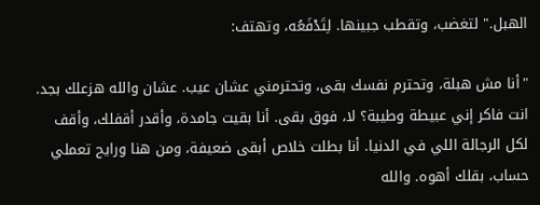الهبل." لتغضب، وتقطب جبينها. لِتَدْفَعُه، وتهتف:

"أنا مش هبلة، وتحترم نفسك بقى، وتحترمني عشان عيب. عشان والله هزعلك بجد. انت فاكر إني عبيطة وطيبة؟ لا، فوق بقى. أنا بقيت جامدة، وأقدر أقفلك، وأقف لكل الرجالة اللي في الدنيا. أنا بطلت خلاص أبقى ضعيفة، ومن هنا ورايح تعملي حساب، بقلك أهوه. والله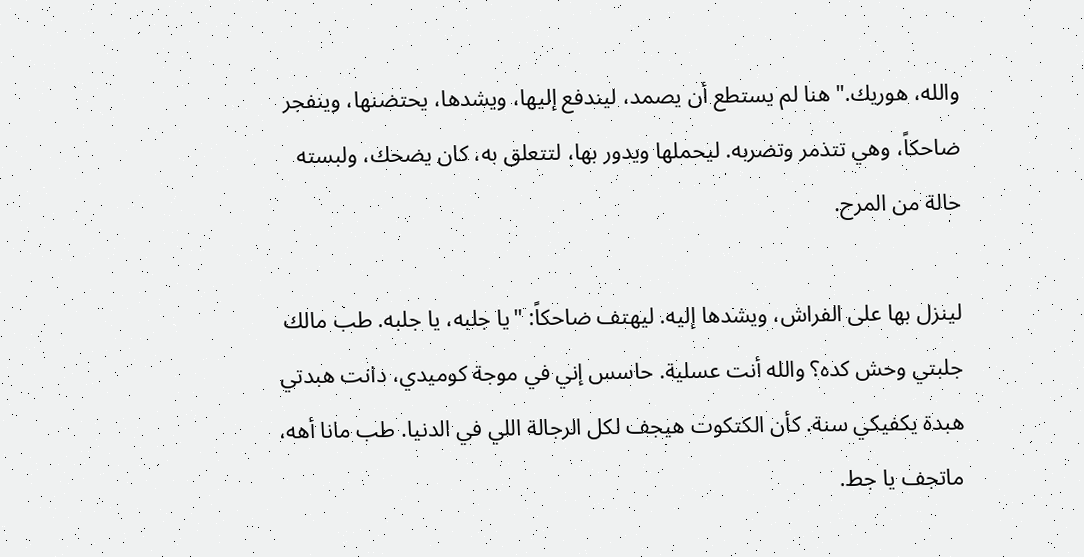والله، هوريك." هنا لم يستطع أن يصمد، ليندفع إليها، ويشدها، يحتضنها، وينفجر ضاحكاً، وهي تتذمر وتضربه. ليحملها ويدور بها، لتتعلق به، كان يضحك، ولبسته حالة من المرح.

لينزل بها على الفراش، ويشدها إليه. ليهتف ضاحكاً: "يا جلبه، يا جلبه. طب مالك جلبتي وحش كده؟ والله أنت عسلية. حاسس إني في موجة كوميدي، دانت هبدتي هبدة يكفيكي سنة. كأن الكتكوت هيجف لكل الرجالة اللي في الدنيا. طب مانا أهه، ماتجف يا جط.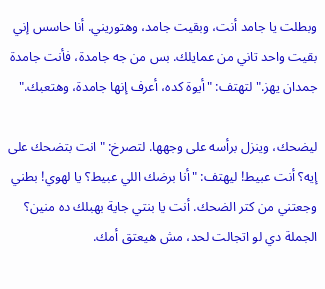وبطلت يا جامد أنت، وبقيت جامد، وهتوريني. أنا حاسس إني بقيت واحد تاني من عمايلك. بس من جه جامدة، فأنت جامدة جمدان يهز." لتهتف: "أيوة كده، أعرف إنها جامدة، وهتعبك."

ليضحك، وينزل برأسه على وجهها. لتصرخ: "انت بتضحك على إيه؟ أنت عبيط! ليهتف: "أنا برضك اللي عبيط؟ يا لهوي! بطني وجعتني من كتر الضحك. أنت يا بنتي جاية بهبلك ده منين؟ الجملة دي لو اتجالت لحد، مش هيعتق أمك.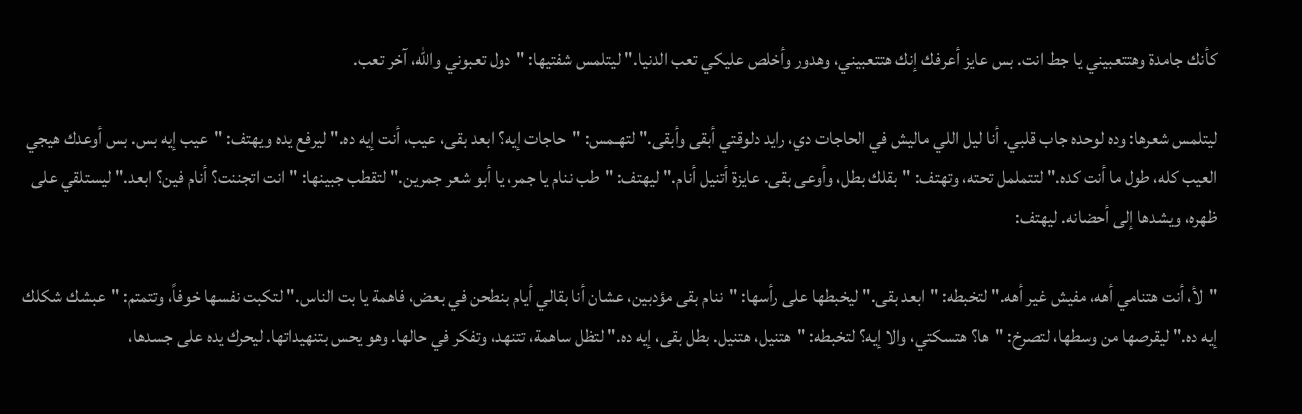كأنك جامدة وهتتعبيني يا جط انت. بس عايز أعرفك إنك هتتعبيني، وهدور وأخلص عليكي تعب الدنيا." ليتلمس شفتيها: "دول تعبوني والله، آخر تعب.

ليتلمس شعرها: وده لوحده جاب قلبي. أنا ليل اللي ماليش في الحاجات دي، رايد دلوقتي أبقى وأبقى." لتهـمس: "حاجات إيه؟ ابعد بقى، عيب، أنت إيه ده." ليرفع يده ويهتف: "عيب إيه بس. بس أوعدك هيجي العيب كله، طول ما أنت كده." لتتململ تحته، وتهتف: "بقلك بطل، وأوعى بقى. عايزة أتنيل أنام." ليهتف: "طب ننام يا جمر، يا أبو شعر جمرين." لتقطب جبينها: "انت اتجننت؟ أنام فين؟ ابعد." ليستلقي على ظهره، ويشدها إلى أحضانه. ليهتف:

"لأ، أنت هتنامي أهه، مفيش غير أهه." لتخبطه: "ابعد بقى." ليخبطها على رأسها: "ننام بقى مؤدبين، عشان أنا بقالي أيام بنطحن في بعض، فاهمة يا بت الناس." لتكبت نفسها خوفاً، وتتمتم: "عبشك شكلك إيه ده." ليقرصها من وسطها، لتصرخ: "ها؟ هتسكتي، والا إيه؟ لتخبطه: "هتنيل، هتنيل. بطل بقى، إيه ده." لتظل ساهمة، تتنهد، وتفكر في حالها. وهو يحس بتنهيداتها. ليحرك يده على جسدها،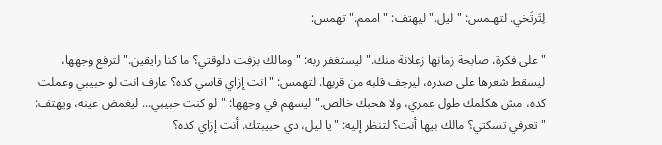لِتَرتَخي. لتهـمس: "ليل." ليهتف: "اممم." تهمس:

"على فكرة، صابحة زمانها زعلانة منك." ليستغفر ربه: "ومالك بزفت دلوقتي؟ ما كنا رايقين." لترفع وجهها، ليسقط شعرها على صدره، ليرجف قلبه من قربها. لتهمس: "انت إزاي قاسي كده؟ عارف انت لو حبيبي وعملت كده، مش هكلمك طول عمري، ولا هحبك خالص." ليسهم في وجهها: "لو كنت حبيبي... ليغمض عينه، ويهتف: "تعرفي تسكتي؟ مالك بيها أنت؟ لتنظر إليه: "يا ليل، دي حبيبتك. أنت إزاي كده؟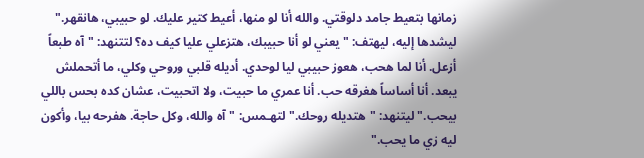زمانها بتعيط جامد دلوقتي. والله أنا لو منها، أعيط كتير عليك. لو حبيبي، هانقهر." ليشدها إليه، ليهتف: "يعني لو أنا حبيبك، هتزعلي عليا كيف ده؟ لتتنهد: "آه طبعاً أزعل. أنا لما هحب، هعوز حبيبي ليا لوحدي. أديله قلبي وروحي وكلي، ما أتحملش يبعد. أنا أساساً هغرقه حب. أنا عمري ما حبيت، ولا اتحبيت، عشان كده بحس باللي بيحب." ليتنهد: "هتديله روحك." لتهـمس: "آه والله، وكل حاجة. هفرحه بيا، وأكون ليه زي ما يحب."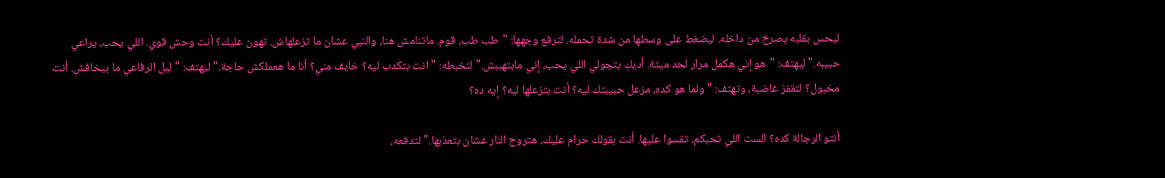ليحس بقلبه يصرخ من داخله. ليضغط على وسطها من شدة تحمله. لترفع وجهها: "طب طب، قوم. ماتنامش هنا، والنبي عشان ما تزعلهاش. تهون عليك؟ أنت وحش قوي. اللي يحب، يراعي حبيبه." ليهتف: "هو إني هكمل مرار لحد ميتة. أديكِ بتجولي اللي يحب، إني مابتهببش." لتخبطه: "انت بتكدب ليه؟ خايف مني؟ أنا ما هعملكش حاجة." ليهتف: "ليل الرفاعي ما بيخافش. أنت مخبول؟ لتقفز غاضبة، وتهتف: "ولما هو كده، مزعل حبيبتك ليه؟ أنت بتزعلها ليه؟ إيه ده؟

أنتو الرجالة كده؟ الست اللي تحبكم، تقسوا عليها. أنت بقولك حرام عليك، هتروح النار عشان بتعذبها." لتدفعه،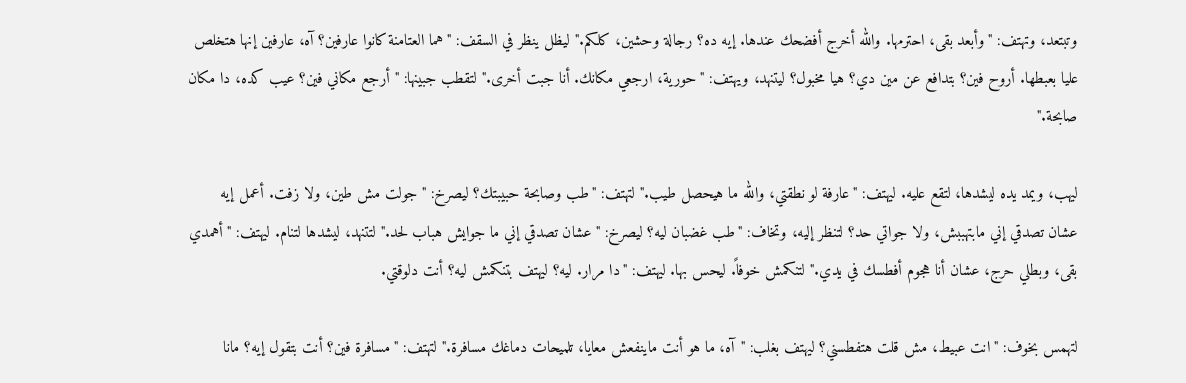وتبتعد، وتهتف: "وأبعد بقى، احترمها. والله أخرج أفضحك عندها. إيه ده؟ رجالة وحشين، كلكم." ليظل ينظر في السقف: "هما العتامنة كانوا عارفين؟ آه، عارفين إنها هتخلص عليا بعبطها. أروح فين؟ بتدافع عن مين دي؟ هيا مخبول؟ ليتنهد، ويهتف: "حورية، ارجعي مكانك. أنا جبت أخرى." لتقطب جبينها: "أرجع مكاني فين؟ عيب كده، دا مكان صابحة."

ليهب، ويمد يده ليشدها، لتقع عليه. ليهتف: "عارفة لو نطقتي، والله ما هيحصل طيب." لتهتف: "طب وصابحة حبيبتك؟ ليصرخ: "جولت مش طين، ولا زفت. أعمل إيه عشان تصدقي إني مابتهببش، ولا جواتي حد؟ لتنظر إليه، وتخاف: "طب غضبان ليه؟ ليصرخ: "عشان تصدقي إني ما جوايش هباب لحد." لتتنهد، ليشدها لتنام. ليهتف: "أهمدي بقى، وبطلي حرج، عشان أنا هجوم أفطسك في يدي." لتنكمش خوفاً. ليحس بها. ليهتف: "دا مرار. ليه؟ ليهتف بتنكمش ليه؟ أنت دلوقتي.

لتهمس بخوف: "انت عبيط، مش قلت هتفطسني؟ ليهتف بغلب: "آه، ما هو أنت ماينفعش معايا، تلميحات دماغك مسافرة." لتهتف: "مسافرة فين؟ أنت بتقول إيه؟ مانا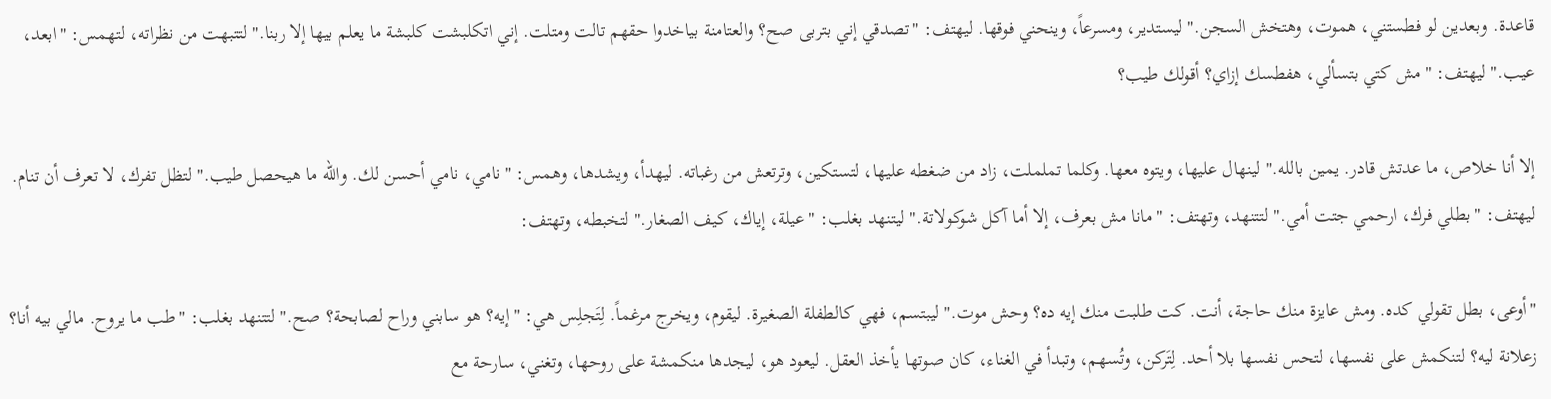قاعدة. وبعدين لو فطستني، هموت، وهتخش السجن." ليستدير، ومسرعاً، وينحني فوقها. ليهتف: "تصدقي إني بتربى صح؟ والعتامنة بياخدوا حقهم تالت ومتلت. إني اتكلبشت كلبشة ما يعلم بيها إلا ربنا." لتتبهت من نظراته، لتهمس: "ابعد، عيب." ليهتف: "مش كتي بتسألي، هفطسك إزاي؟ أقولك طيب؟

إلا أنا خلاص، ما عدتش قادر. يمين بالله." لينهال عليها، ويتوه معها. وكلما تململت، زاد من ضغطه عليها، لتستكين، وترتعش من رغباته. ليهدأ، ويشدها، وهمس: "نامي، نامي أحسن لك. والله ما هيحصل طيب." لتظل تفرك، لا تعرف أن تنام. ليهتف: "بطلي فرك، ارحمي جتت أمي." لتتنهد، وتهتف: "مانا مش بعرف، إلا أما آكل شوكولاتة." ليتنهد بغلب: "عيلة، إياك، كيف الصغار." لتخبطه، وتهتف:

"أوعى، بطل تقولي كده. ومش عايزة منك حاجة، أنت. كت طلبت منك إيه ده؟ وحش موت." ليبتسم، فهي كالطفلة الصغيرة. ليقوم، ويخرج مرغماً. لِتَجلِس هي: "إيه؟ هو سابني وراح لصابحة؟ صح." لتتنهد بغلب: "طب ما يروح. مالي بيه أنا؟ زعلانة ليه؟ لتنكمش على نفسها، لتحس نفسها بلا أحد. لِتَركن، وتُسهم، وتبدأ في الغناء، كان صوتها يأخذ العقل. ليعود هو، ليجدها منكمشة على روحها، وتغني، سارحة مع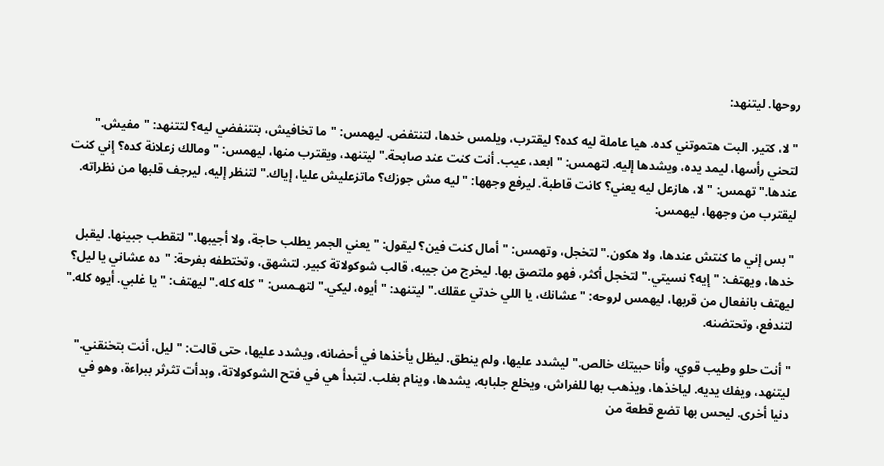روحها. ليتنهد:

"لا، كتير. البت هتموتني كده. هيا عاملة ليه كده؟ ليقترب، ويلمس خدها، لتنتفض. ليهمس: "ما تخافيش، بتتنفضي ليه؟ لتتنهد: "مفيش." لتحني رأسها، ليمد يده، ويشدها إليه. لتهمس: "ابعد، عيب. أنت كنت عند صابحة." ليتنهد، ويقترب منها، ليهمس: "ومالك زعلانة كده؟ إني كنت عندها." تهمس: "لا، هازعل ليه يعني؟ كانت قاطبة. ليرفع وجهها: "ليه مش جوزك؟ ماتزعليش عليا، إياك." لتنظر إليه، ليرجف قلبها من نظراته. ليقترب من وجهها، ليهمس:

"بس إني ما كنتش عندها، ولا هكون." لتخجل، وتهمس: "أمال كنت فين؟ ليقول: "يعني الجمر يطلب حاجة، ولا أجيبها." لتقطب جبينها. ليقبل خدها، ويهتف: "إيه؟ نسيتي." لتخجل أكثر، فهو ملتصق بها. ليخرج من جيبه، قالب شوكولاتة كبير. لتشهق، وتختطفه بفرحة: "ده عشاني يا ليل؟ ليهتف بانفعال من قربها، ليهمس لروحه: "عشانك، يا اللي خدتي عقلك." ليتنهد: "أيوه، ليكي." لتهـمس: "كله كله." ليهتف: "يا غلبي. أيوه كله." لتندفع، وتحتضنه.

"أنت حلو وطيب قوي، وأنا حبيتك خالص." ليشدد عليها، ولم ينطق. ليظل يأخذها في أحضانه، ويشدد عليها، حتى قالت: "ليل، أنت بتخنقني." ليتنهد، ويفك يديه. لياخذها، ويذهب بها للفراش، ويخلع جلبابه، يشدها، وينام بغلب. لتبدأ هي في فتح الشوكولاتة، وبدأت تثرثر ببراءة، وهو في دنيا أخرى. ليحس بها تضع قطعة من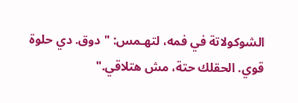الشوكولاتة في فمه، لتهـمس: "دوق. دي حلوة قوي. الحقلك حتة، مش هتلاقي."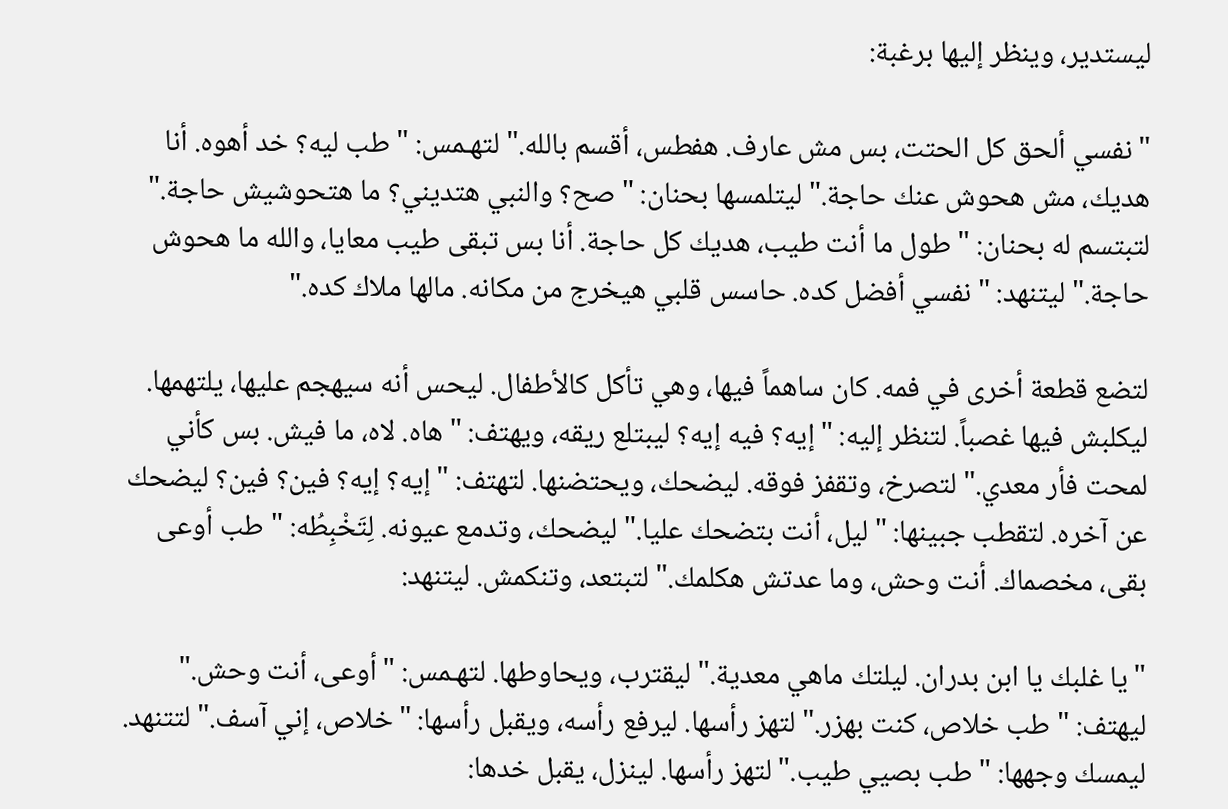ليستدير، وينظر إليها برغبة:

"نفسي ألحق كل الحتت، بس مش عارف. هفطس، أقسم بالله." لتهـمس: "طب ليه؟ خد أهوه. أنا هديك، مش هحوش عنك حاجة." ليتلمسها بحنان: "صح؟ والنبي هتديني؟ ما هتحوشيش حاجة." لتبتسم له بحنان: "طول ما أنت طيب، هديك كل حاجة. أنا بس تبقى طيب معايا، والله ما هحوش حاجة." ليتنهد: "نفسي أفضل كده. حاسس قلبي هيخرج من مكانه. مالها ملاك كده."

لتضع قطعة أخرى في فمه. كان ساهماً فيها، وهي تأكل كالأطفال. ليحس أنه سيهجم عليها، يلتهمها. ليكلبش فيها غصباً. لتنظر إليه: "إيه؟ فيه إيه؟ ليبتلع ريقه، ويهتف: "هاه. لاه، ما فيش. بس كأني لمحت فأر معدي." لتصرخ، وتقفز فوقه. ليضحك، ويحتضنها. لتهتف: "إيه؟ إيه؟ فين؟ فين؟ ليضحك عن آخره. لتقطب جبينها: "ليل، أنت بتضحك عليا." ليضحك، وتدمع عيونه. لِتَخْبِطُه: "طب أوعى بقى، مخصماك. أنت وحش، وما عدتش هكلمك." لتبتعد، وتنكمش. ليتنهد:

"يا غلبك يا ابن بدران. ليلتك ماهي معدية." ليقترب، ويحاوطها. لتهـمس: "أوعى، أنت وحش." ليهتف: "طب خلاص، كنت بهزر." لتهز رأسها. ليرفع رأسه، ويقبل رأسها: "خلاص، إني آسف." لتتنهد. ليمسك وجهها: "طب بصيي طيب." لتهز رأسها. لينزل، يقبل خدها: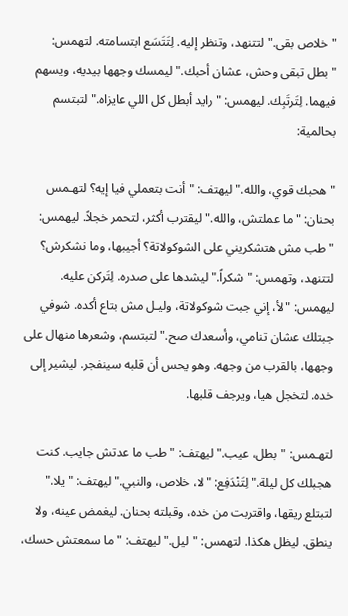"خلاص بقى." لتتنهد، وتنظر إليه. لِتَتَسَع ابتسامته. لتهمس: "بطل تبقى وحش، عشان أحبك." ليمسك وجهها بيديه، ويسهم فيهما. لِتَرتَبِك. ليهمس: "رايد أبطل كل اللي عايزاه." لتبتسم بحالمية:

"هحبك قوي، والله." ليهتف: "أنت بتعملي فيا إيه؟ لتهـمس بحنان: "ما عملتش، والله." ليقترب أكثر، لتحمر خجلاً. ليهمس: "طب مش هتشكريني على الشوكولاتة؟ أجيبها، وما نشكرش؟ لتتنهد، وتهمس: "شكراً." ليشدها على صدره. لِتَركن عليه. ليهمس: "لأ، إني جبت شوكولاتة، وليـل مش بتاع أكده. شوفي جبتلك عشان تنامي، وأسعدك صح." لتبتسم، وشعرها منهال على وجهها، بالقرب من وجهه. وهو يحس أن قلبه سينفجر. ليشير إلى خده. لتخجل هيا، ويرجف قلبها.

لتهـمس: "بطل، عيب." ليهتف: "طب ما عدتش جايب. كنت هجبلك كل ليلة." لِتَنْدَفِع: "لا، خلاص، والنبي." ليهتف: "يلا." لتبتلع ريقها، واقتربت من خده، وقبلته بحنان. ليغمض عينه، ولا ينطق. ليظل هكذا. لتهمس: "ليل." ليهتف: "ما سمعتش حسك،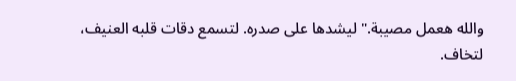والله هعمل مصيبة." ليشدها على صدره. لتسمع دقات قلبه العنيف، لتخاف.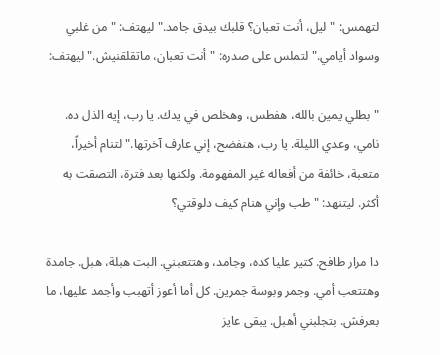لتهمس: "ليل، أنت تعبان؟ قلبك بيدق جامد." ليهتف: "من غلبي وسواد أيامي." لتملس على صدره: "أنت تعبان، ماتقلقنيش." ليهتف:

"بطلي يمين بالله، هفطس، وهخلص في يدك. يا رب، إيه الذل ده. نامي، وعدي الليلة. يا رب، هنفضح، إني عارف آخرتها." لتنام أخيراً، متعبة، خائفة من أفعاله غير المفهومة. ولكنها بعد فترة، التصقت به أكثر. ليتنهد: "طب وإني هنام كيف دلوقتي؟

دا مرار طافح. كتير عليا كده، وجامد، وهتتعبني. البت هبلة، هبل. جامدة وهتتعب أمي. وجمر وبوسة جمرين. كل أما أعوز أتهبب وأجمد عليها، ما بعرفش. بتجلبني أهبل. يبقى عايز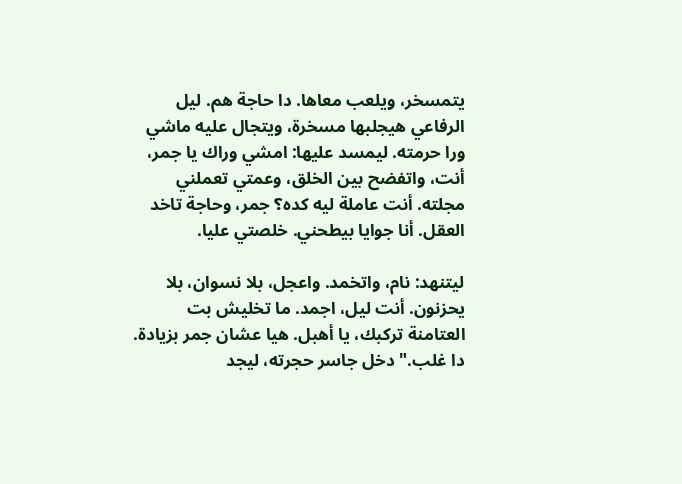يتمسخر، ويلعب معاها. دا حاجة هم. ليل الرفاعي هيجلبها مسخرة، ويتجال عليه ماشي ورا حرمته. ليمسد عليها: امشي وراك يا جمر، أنت، واتفضح بين الخلق، وعمتي تعملني مجلته. أنت عاملة ليه كده؟ جمر، وحاجة تاخد العقل. أنا جوايا بيطحني. خلصتي عليا.

ليتنهد: نام، واتخمد. واعجل، بلا نسوان، بلا يحزنون. أنت ليل، اجمد. ما تخليش بت العتامنة تركبك، يا أهبل. هيا عشان جمر بزيادة. دا غلب." دخل جاسر حجرته، ليجد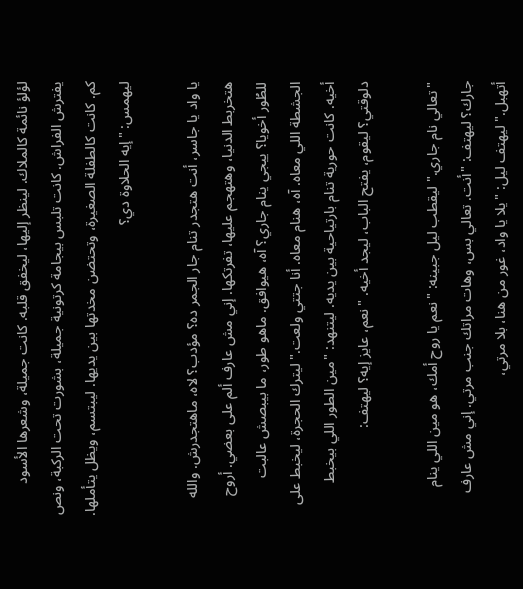لؤلؤ نائمة كالملاك. لينظر إليها، ليخفق قلبه. كانت جميلة، وشعرها الأسود يفترش الفراش. كانت تلبس بيجامة كرتونية جميلة، بشورت تحت الركبة، ونص كم. كانت كالطفلة الصغيرة، وتحتضن مخدتها بين يديها. ليبتسم، ويظل يتأملها. ليهمس: "إيه الحلاوة دي؟

يا واد يا جاسر، أنت هتجدر تنام جار الجمر ده؟ مؤدب؟ لاه، ماهتجدرش. والله هتخربط الدنيا، وهتهجم عليها، تفرتكها. إني مش عارف ألم على بعضي. أروح للطُور أخويا؟ ييجي ينام جاري؟ آه، هيوافق. ماهو طور، ما بيبصش عالبت الجشطة اللي معاه. آه، هنام معاه. أنا جتتي ولعت." ليترك الحجرة، ليخبط على أخيه. كانت حورية تنام بارتياحية بين يديه. ليتنهد: "مين الطور اللي بيخبط دلوقتي؟ ليقوم، يفتح الباب، ليجد أخيه. "نعم، عايز إيه؟ ليهتف:

"تعالي نام جاري." ليقطب ليل جبينه: "نعم يا روح أمك، هو مين اللي ينام جارك؟ ليهتف: "أنت. تعالي بس، وهات مراتك جنب مرتي. إني مش عارف أتهبل." ليهتف ليل: "يلا يا واد، غور من هنا، بلا مرتي،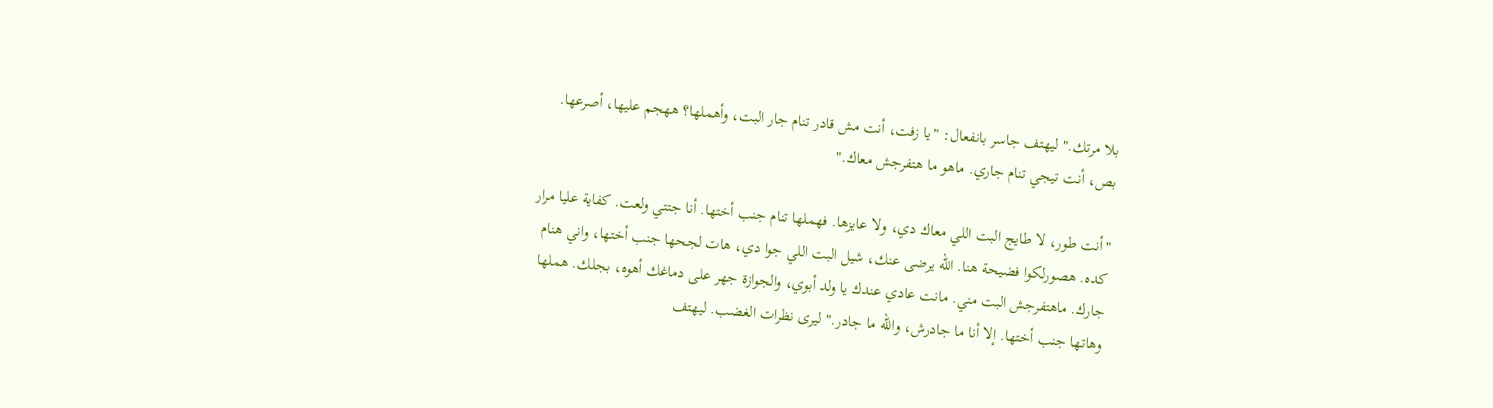بلا مرتك." ليهتف جاسر بانفعال: "يا زفت، أنت مش قادر تنام جار البت، وأهملها؟ ههجم عليها، أصرعها. بص، أنت تيجي تنام جاري. ماهو ما هتفرجش معاك."

"أنت طور، لا طايج البت اللي معاك دي، ولا عايزها. فهملها تنام جنب أختها. أنا جتتي ولعت. كفاية عليا مرار كده. هصورلكوا فضيحة هنا. الله يرضى عنك، شيل البت اللي جوا دي، هات لجحها جنب أختها، واني هنام جارك. ماهتفرجش البت مني. مانت عادي عندك يا ولد أبوي، والجوازة جهر على دماغك أهوه، بجلك. هملها وهاتها جنب أختها. إلا أنا ما جادرش، والله ما جادر." ليرى نظرات الغضب. ليهتف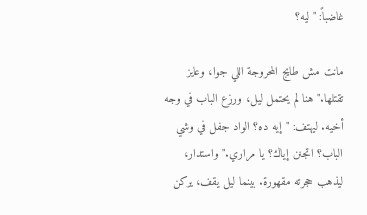غاضباً: "ليه؟

مانت مش طايج المحروجة اللي جوا، وعايز تقتلها." هنا لم يحتمل ليل، ورزع الباب في وجه أخيه. ليهتف: "إيه ده؟ الواد جفل في وشي الباب؟ اتجنن إياك؟ يا مراري." واستدار، ليذهب حجرته مقهورة. بينما ليل يقف، يركن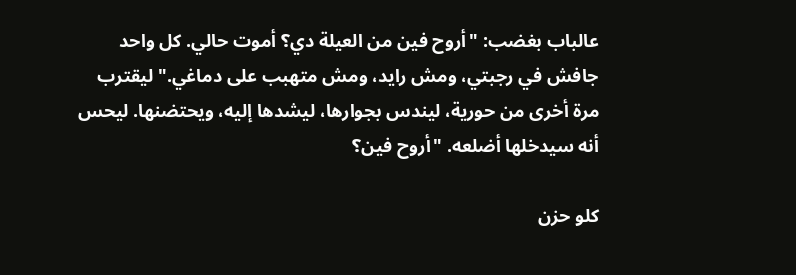عالباب بغضب: "أروح فين من العيلة دي؟ أموت حالي. كل واحد جافش في رجبتي، ومش رايد، ومش متهبب على دماغي." ليقترب مرة أخرى من حورية، ليندس بجوارها، ليشدها إليه، ويحتضنها. ليحس أنه سيدخلها أضلعه. "أروح فين؟

كلو حزن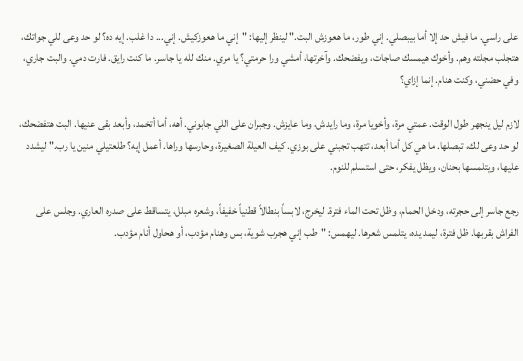على راسي. ما فيش حد إلا أما بيبصلي. إني طور، ما هعوزش البت." لينظر إليها: "إني ما هعوزكيش. إني... دا غلب. إيه ده؟ لو حد وعى للي جواتك، هتجلب مجلته وهم. وأخوك هيمسك صاجات، ويفضحك. وآخرتها، أمشي ورا حرمتي؟ يا مري. منك لله يا جاسر. ما كنت رايق. فارت دمي. والبت جاري، وفي حضني، وكنت هنام. إنما إزاي؟

لازم ليل ينجهر طول الوقت. عمتي مرة، وأخويا مرة، وما رايدش، وما عايزش. وجبران على اللي جابوني. أهه، أما أتخمد، وأبعد بقى عنيها. البت هتفضحك، لو حد وعى لك، تبصلها. ما هي كل أما أبعد، تتهب تجبني على بوزي. كيف العيلة الصغيرة، وحارسها وراها. أعمل إيه؟ طلعتيلي منين يا رب." ليشدد عليها، ويتلمسها بحنان، ويظل يفكر، حتى استسلم للنوم.

رجع جاسر إلى حجرته، ودخل الحمام، وظل تحت الماء فترة. ليخرج، لابساً بنطالاً قطنياً خفيفاً، وشعره مبلل، يتساقط على صدره العاري. وجلس على الفراش بقربها. ظل فترة، ليمد يده، يتلمس شعرها. ليهمس: "طب إني هجرب شوية، بس وهنام مؤدب، أو هحاول أنام مؤدب.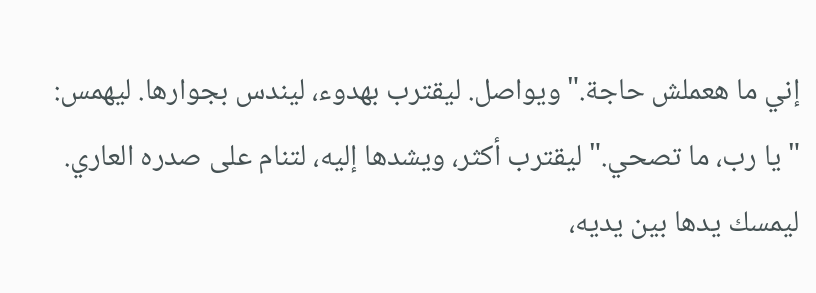إني ما هعملش حاجة." ويواصل. ليقترب بهدوء، ليندس بجوارها. ليهمس: "يا رب، ما تصحي." ليقترب أكثر، ويشدها إليه، لتنام على صدره العاري. ليمسك يدها بين يديه،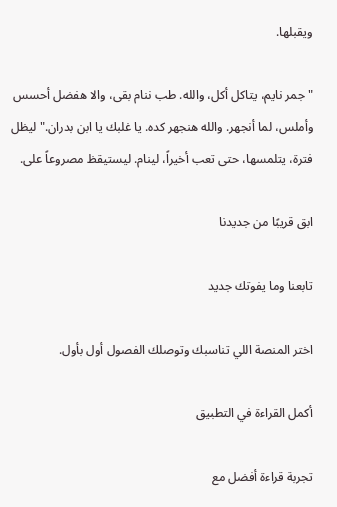ويقبلها.

"جمر نايم، يتاكل أكل، والله. طب ننام بقى، والا هفضل أحسس وأملس، لما أنجهر. والله هنجهر كده. يا غلبك يا ابن بدران." ليظل فترة، يتلمسها، حتى تعب أخيراً، لينام. ليستيقظ مصروعاً على.

ابق قريبًا من جديدنا

تابعنا وما يفوتك جديد

اختر المنصة اللي تناسبك وتوصلك الفصول أول بأول.

أكمل القراءة في التطبيق

تجربة قراءة أفضل مع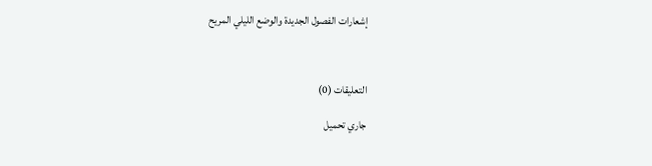إشعارات الفصول الجديدة والوضع الليلي المريح



التعليقات (0)

جاري تحميل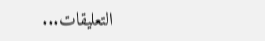التعليقات...